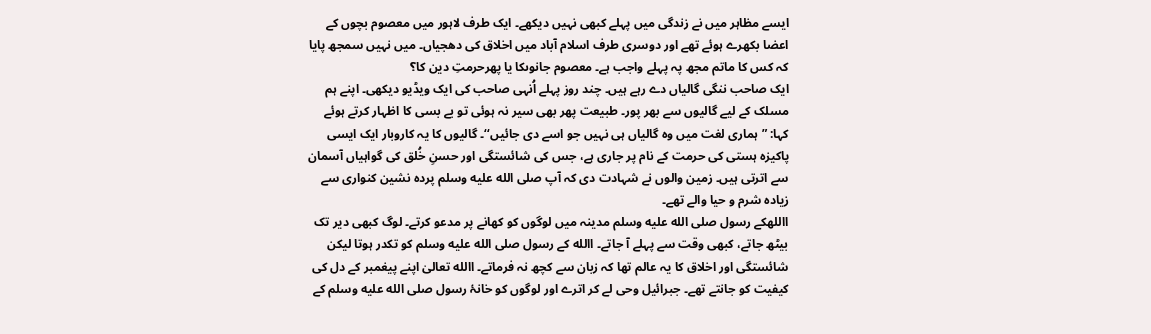ایسے مظاہر میں نے زندگی میں پہلے کبھی نہیں دیکھے۔ ایک طرف لاہور میں معصوم بچوں کے اعضا بکھرے ہوئے تھے اور دوسری طرف اسلام آباد میں اخلاق کی دھجیاں۔ میں نہیں سمجھ پایا کہ کس کا ماتم مجھ پہ پہلے واجب ہے۔ معصوم جانوںکا یا پھرحرمتِ دین کا؟
ایک صاحب ننگی گالیاں دے رہے ہیں۔ چند روز پہلے اُنہی صاحب کی ایک ویڈیو دیکھی۔ اپنے ہم مسلک کے لیے گالیوں سے بھر پور۔ طبیعت پھر بھی سیر نہ ہوئی تو بے بسی کا اظہار کرتے ہوئے کہا: ”ہماری لغت میں وہ گالیاں ہی نہیں جو اسے دی جائیں‘‘۔ گالیوں کا یہ کاروبار ایک ایسی پاکیزہ ہستی کی حرمت کے نام پر جاری ہے، جس کی شائستگی اور حسنِ خُلق کی گواہیاں آسمان سے اترتی ہیں۔ زمین والوں نے شہادت دی کہ آپ صلى الله عليه وسلم پردہ نشین کنواری سے زیادہ شرم و حیا والے تھے۔
االلهکے رسول صلى الله عليه وسلم مدینہ میں لوگوں کو کھانے پر مدعو کرتے۔ لوگ کبھی دیر تک بیٹھ جاتے، کبھی وقت سے پہلے آ جاتے۔ االله کے رسول صلى الله عليه وسلم کو تکدر ہوتا لیکن شائستگی اور اخلاق کا یہ عالم تھا کہ زبان سے کچھ نہ فرماتے۔ االله تعالیٰ اپنے پیغمبر کے دل کی کیفیت کو جانتے تھے۔ جبرائیل وحی لے کر اترے اور لوگوں کو خانۂ رسول صلى الله عليه وسلم کے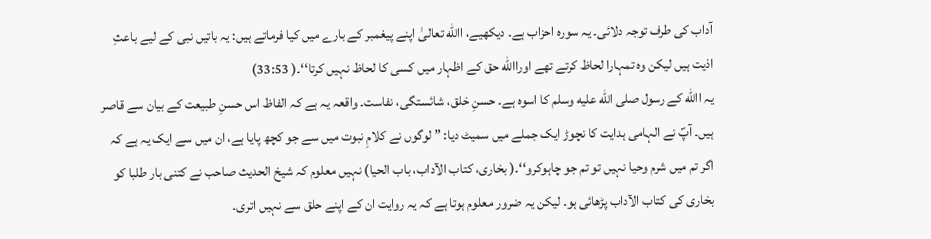آداب کی طرف توجہ دلائی۔ یہ سورہ احزاب ہے۔ دیکھیے، االله تعالیٰ اپنے پیغمبر کے بارے میں کیا فرماتے ہیں: یہ باتیں نبی کے لیے باعثِ اذیت ہیں لیکن وہ تمہارا لحاظ کرتے تھے اوراالله حق کے اظہار میں کسی کا لحاظ نہیں کرتا‘‘۔( 33:53)
یہ االله کے رسول صلى الله عليه وسلم کا اسوہ ہے۔ حسنِ خلق، شائستگی، نفاست۔ واقعہ یہ ہے کہ الفاظ اس حسنِ طبیعت کے بیان سے قاصر ہیں۔ آپؐ نے الہامی ہدایت کا نچوڑ ایک جملے میں سمیٹ دیا: ” لوگوں نے کلامِ نبوت میں سے جو کچھ پایا ہے، ان میں سے ایک یہ ہے کہ اگر تم میں شرم وحیا نہیں تو تم جو چاہوکرو‘‘۔( بخاری، کتاب الآداب، باب الحیا) نہیں معلوم کہ شیخ الحدیث صاحب نے کتنی بار طلبا کو بخاری کی کتاب الآداب پڑھائی ہو۔ لیکن یہ ضرور معلوم ہوتا ہے کہ یہ روایت ان کے اپنے حلق سے نہیں اتری۔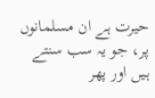حیرت ہے ان مسلمانوں پر، جو یہ سب سنتے ہیں اور پھر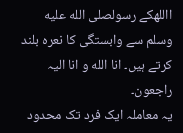االلهکے رسولصلى الله عليه وسلم سے وابستگی کا نعرہ بلند کرتے ہیں۔ انا الله و انا الیہ راجعون۔
یہ معاملہ ایک فرد تک محدود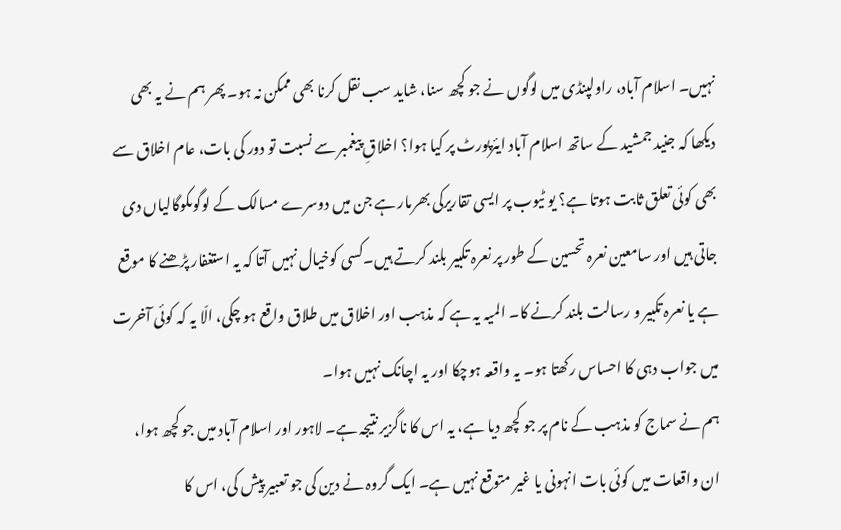نہیں۔ اسلام آباد، راولپنڈی میں لوگوں نے جو کچھ سنا، شاید سب نقل کرنا بھی ممکن نہ ہو۔ پھر ہم نے یہ بھی دیکھا کہ جنید جمشید کے ساتھ اسلام آباد ایئرپورٹ پر کیا ہوا؟ اخلاقِ پیغمبر سے نسبت تو دور کی بات، عام اخلاق سے بھی کوئی تعلق ثابت ہوتا ہے؟ یو ٹیوب پر ایسی تقاریرکی بھرمار ہے جن میں دوسرے مسالک کے لوگوںکوگالیاں دی جاتی ہیں اور سامعین نعرہ تحسین کے طور پر نعرہ تکبیر بلند کرتے ہیں۔کسی کوخیال نہیں آتا کہ یہ استغفار پڑھنے کا موقع ہے یا نعرہ تکبیر و رسالت بلند کرنے کا۔ المیہ یہ ہے کہ مذہب اور اخلاق میں طلاق واقع ہو چکی، الّا یہ کہ کوئی آخرت میں جواب دہی کا احساس رکھتا ہو۔ یہ واقعہ ہوچکا اور یہ اچانک نہیں ہوا۔
ہم نے سماج کو مذہب کے نام پر جو کچھ دیا ہے، یہ اس کا ناگزیر نتیجہ ہے۔ لاہور اور اسلام آباد میں جو کچھ ہوا، ان واقعات میں کوئی بات انہونی یا غیر متوقع نہیں ہے۔ ایک گروہ نے دین کی جو تعبیر پیش کی، اس کا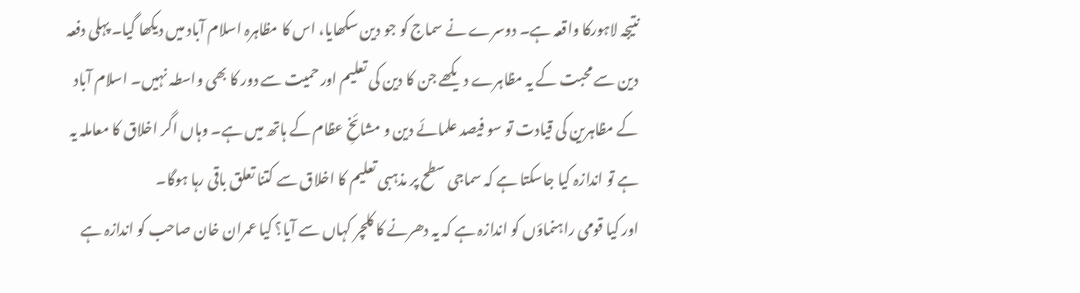نتیجہ لاہورکا واقعہ ہے۔ دوسرے نے سماج کو جو دین سکھایا، اس کا مظاہرہ اسلام آباد میں دیکھا گیا۔ پہلی دفعہ دین سے محبت کے یہ مظاہرے دیکھے جن کا دین کی تعلیم اور حمیت سے دور کا بھی واسطہ نہیں۔ اسلام آباد کے مظاہرین کی قیادت تو سو فیصد علمائے دین و مشائخِ عظام کے ہاتھ میں ہے۔ وہاں اگر اخلاق کا معاملہ یہ ہے تو اندازہ کیا جاسکتا ہے کہ سماجی سطح پر مذہبی تعلیم کا اخلاق سے کتنا تعلق باقی رہا ہوگا۔
اور کیا قومی راہنماؤں کو اندازہ ہے کہ یہ دھرنے کا کلچر کہاں سے آیا؟ کیا عمران خان صاحب کو اندازہ ہے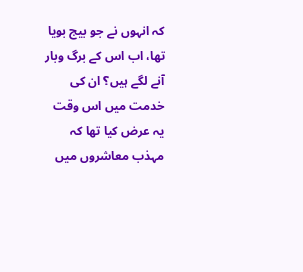کہ انہوں نے جو بیج بویا تھا، اب اس کے برگ وبار آنے لگے ہیں؟ ان کی خدمت میں اس وقت یہ عرض کیا تھا کہ مہذب معاشروں میں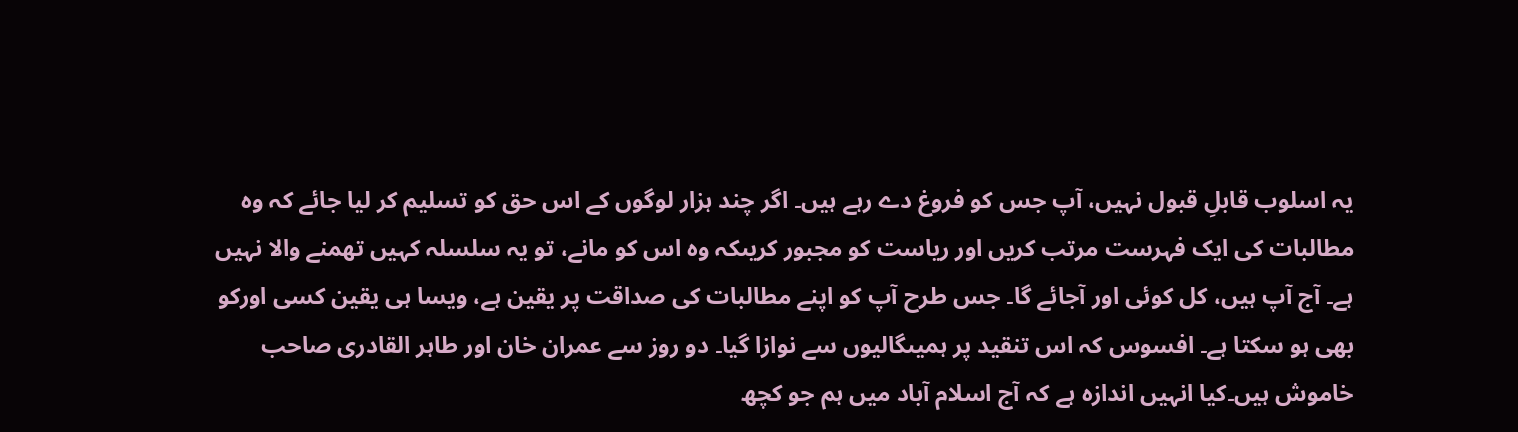یہ اسلوب قابلِ قبول نہیں، آپ جس کو فروغ دے رہے ہیں۔ اگر چند ہزار لوگوں کے اس حق کو تسلیم کر لیا جائے کہ وہ مطالبات کی ایک فہرست مرتب کریں اور ریاست کو مجبور کریںکہ وہ اس کو مانے، تو یہ سلسلہ کہیں تھمنے والا نہیں ہے۔ آج آپ ہیں، کل کوئی اور آجائے گا۔ جس طرح آپ کو اپنے مطالبات کی صداقت پر یقین ہے، ویسا ہی یقین کسی اورکو بھی ہو سکتا ہے۔ افسوس کہ اس تنقید پر ہمیںگالیوں سے نوازا گیا۔ دو روز سے عمران خان اور طاہر القادری صاحب خاموش ہیں۔کیا انہیں اندازہ ہے کہ آج اسلام آباد میں ہم جو کچھ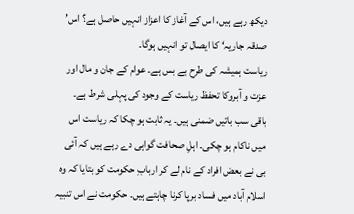دیکھ رہے ہیں، اس کے آغاز کا اعزاز انہیں حاصل ہے؟ اس’ صدقہ جاریہ‘ کا ایصال تو انہیں ہوگا۔
ریاست ہمیشہ کی طرح بے بس ہے۔ عوام کے جان و مال اور عزت و آبروکا تحفظ ریاست کے وجود کی پہلی شرط ہے۔ باقی سب باتیں ضمنی ہیں۔ یہ ثابت ہو چکا کہ ریاست اس میں ناکام ہو چکی۔ اہلِ صحافت گواہی دے رہے ہیں کہ آئی بی نے بعض افراد کے نام لے کر اربابِ حکومت کو بتایا کہ وہ اسلام آباد میں فساد برپا کرنا چاہتے ہیں۔ حکومت نے اس تنبیہ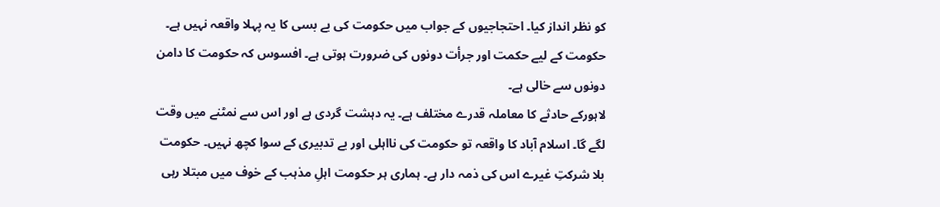کو نظر انداز کیا۔ احتجاجیوں کے جواب میں حکومت کی بے بسی کا یہ پہلا واقعہ نہیں ہے۔ حکومت کے لیے حکمت اور جرأت دونوں کی ضرورت ہوتی ہے۔ افسوس کہ حکومت کا دامن دونوں سے خالی ہے۔
لاہورکے حادثے کا معاملہ قدرے مختلف ہے۔ یہ دہشت گردی ہے اور اس سے نمٹنے میں وقت لگے گا۔ اسلام آباد کا واقعہ تو حکومت کی نااہلی اور بے تدبیری کے سوا کچھ نہیں۔ حکومت بلا شرکتِ غیرے اس کی ذمہ دار ہے۔ ہماری ہر حکومت اہلِ مذہب کے خوف میں مبتلا رہی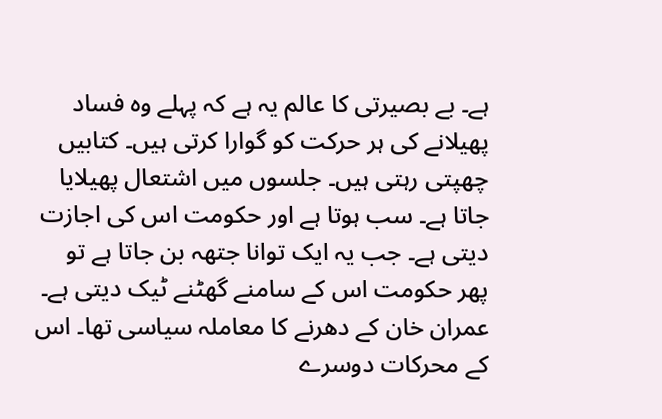ہے۔ بے بصیرتی کا عالم یہ ہے کہ پہلے وہ فساد پھیلانے کی ہر حرکت کو گوارا کرتی ہیں۔ کتابیں چھپتی رہتی ہیں۔ جلسوں میں اشتعال پھیلایا جاتا ہے۔ سب ہوتا ہے اور حکومت اس کی اجازت دیتی ہے۔ جب یہ ایک توانا جتھہ بن جاتا ہے تو پھر حکومت اس کے سامنے گھٹنے ٹیک دیتی ہے۔ عمران خان کے دھرنے کا معاملہ سیاسی تھا۔ اس کے محرکات دوسرے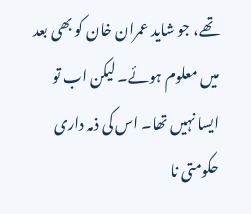تھے، جو شاید عمران خان کو بھی بعد میں معلوم ہوئے۔ لیکن اب تو ایسا نہیں تھا۔ اس کی ذمہ داری حکومتی نا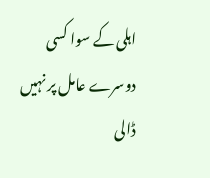اہلی کے سوا کسی دوسرے عامل پر نہیں ڈالی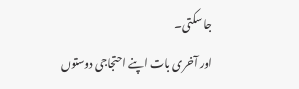جا سکتی۔
اور آخری بات اپنے احتجاجی دوستوں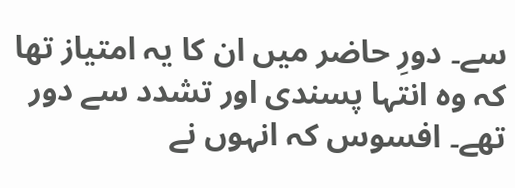سے۔ دورِ حاضر میں ان کا یہ امتیاز تھا کہ وہ انتہا پسندی اور تشدد سے دور تھے۔ افسوس کہ انہوں نے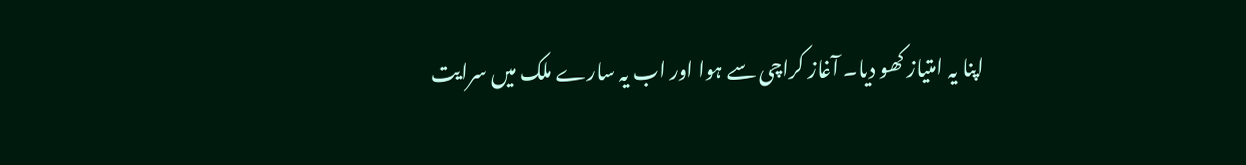اپنا یہ امتیاز کھو دیا۔ آغاز کراچی سے ہوا اور اب یہ سارے ملک میں سرایت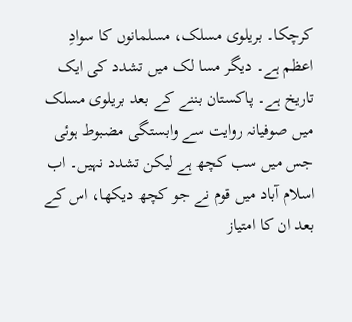کرچکا۔ بریلوی مسلک، مسلمانوں کا سوادِ اعظم ہے۔ دیگر مسا لک میں تشدد کی ایک تاریخ ہے۔ پاکستان بننے کے بعد بریلوی مسلک میں صوفیانہ روایت سے وابستگی مضبوط ہوئی جس میں سب کچھ ہے لیکن تشدد نہیں۔ اب اسلام آباد میں قوم نے جو کچھ دیکھا، اس کے بعد ان کا امتیاز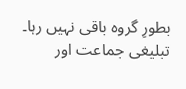بطورِ گروہ باقی نہیں رہا۔ تبلیغی جماعت اور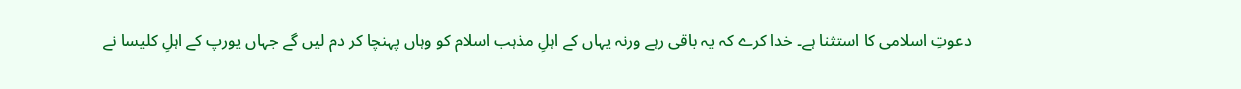دعوتِ اسلامی کا استثنا ہے۔ خدا کرے کہ یہ باقی رہے ورنہ یہاں کے اہلِ مذہب اسلام کو وہاں پہنچا کر دم لیں گے جہاں یورپ کے اہلِ کلیسا نے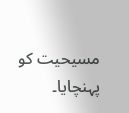مسیحیت کو پہنچایا۔